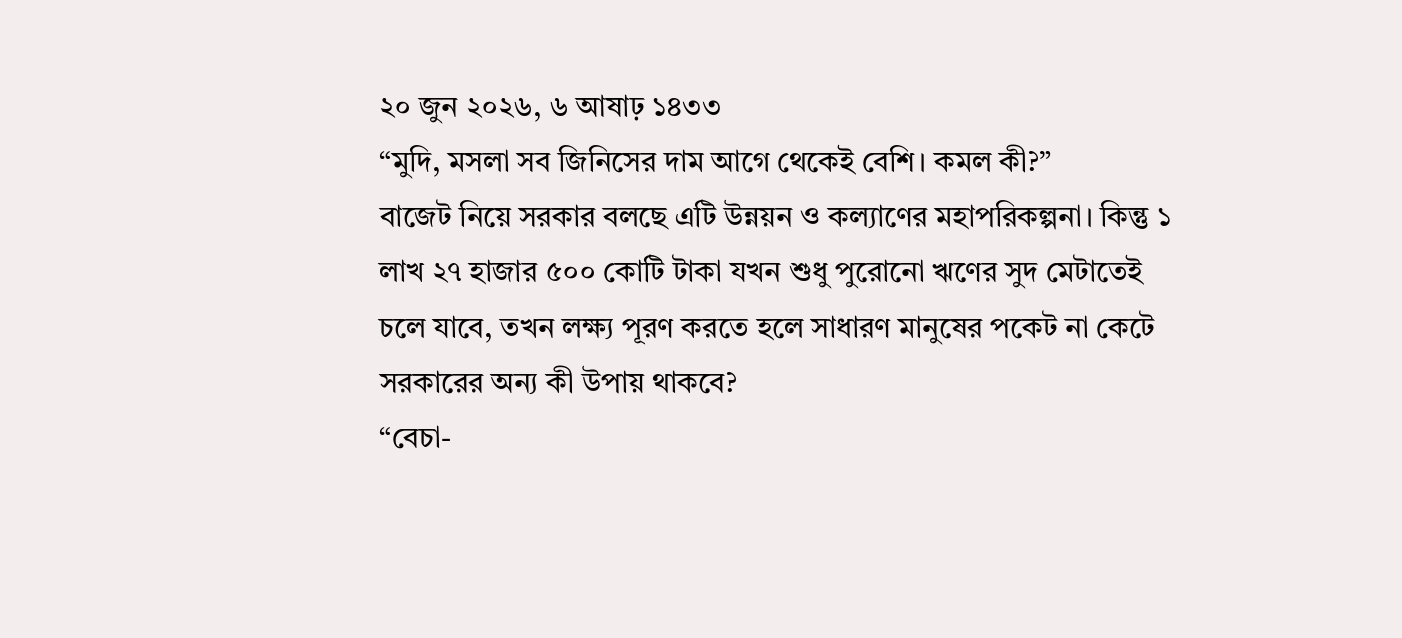২০ জুন ২০২৬, ৬ আষাঢ় ১৪৩৩
“মুদি, মসলা সব জিনিসের দাম আগে থেকেই বেশি। কমল কী?”
বাজেট নিয়ে সরকার বলছে এটি উন্নয়ন ও কল্যাণের মহাপরিকল্পনা। কিন্তু ১ লাখ ২৭ হাজার ৫০০ কোটি টাকা যখন শুধু পুরোনো ঋণের সুদ মেটাতেই চলে যাবে, তখন লক্ষ্য পূরণ করতে হলে সাধারণ মানুষের পকেট না কেটে সরকারের অন্য কী উপায় থাকবে?
“বেচা-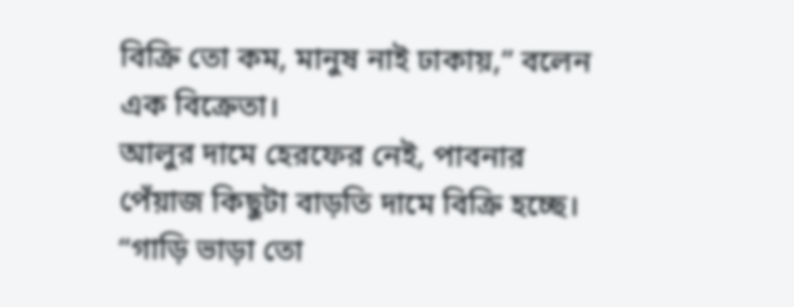বিক্রি তো কম, মানুষ নাই ঢাকায়,” বলেন এক বিক্রেতা।
আলুর দামে হেরফের নেই, পাবনার পেঁয়াজ কিছুটা বাড়তি দামে বিক্রি হচ্ছে।
“গাড়ি ভাড়া তো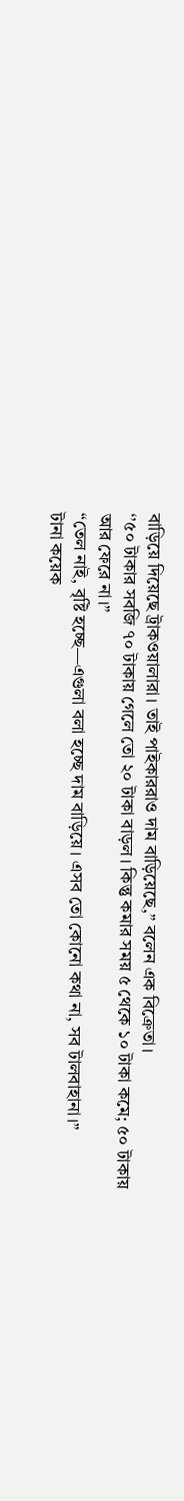বাড়িয়ে দিয়েছে ট্রাকওয়ালারা। তাই পাইকাররাও দাম বাড়িয়েছে,” বলেন এক বিক্রেতা।
‘’৫০ টাকার সবজি ৭০ টাকায় গেলে তো ২০ টাকা বাড়ল। কিন্তু কমার সময় ৫ থেকে ১০ টাকা কমে; ৫০ টাকায় আর ফেরে না।”
“তেল নাই, বৃষ্টি হচ্ছে—এগুলা বলা হচ্ছে দাম বাড়িয়ে। এসব তো কোনো কথা না, সব টালবাহানা।”
টানা কয়েক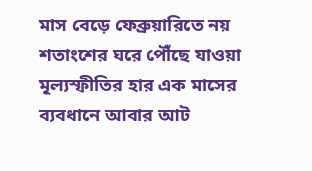মাস বেড়ে ফেব্রুয়ারিতে নয় শতাংশের ঘরে পৌঁছে যাওয়া মূল্যস্ফীতির হার এক মাসের ব্যবধানে আবার আট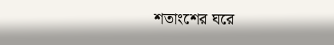শতাংশের ঘরে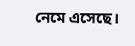নেমে এসেছে।